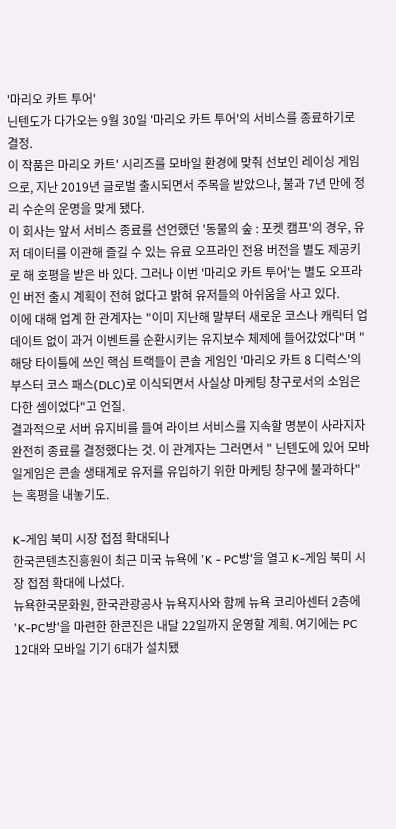'마리오 카트 투어'
닌텐도가 다가오는 9월 30일 '마리오 카트 투어'의 서비스를 종료하기로 결정.
이 작품은 마리오 카트' 시리즈를 모바일 환경에 맞춰 선보인 레이싱 게임으로, 지난 2019년 글로벌 출시되면서 주목을 받았으나, 불과 7년 만에 정리 수순의 운명을 맞게 됐다.
이 회사는 앞서 서비스 종료를 선언했던 '동물의 숲 : 포켓 캠프'의 경우, 유저 데이터를 이관해 즐길 수 있는 유료 오프라인 전용 버전을 별도 제공키로 해 호평을 받은 바 있다. 그러나 이번 '마리오 카트 투어'는 별도 오프라인 버전 출시 계획이 전혀 없다고 밝혀 유저들의 아쉬움을 사고 있다.
이에 대해 업계 한 관계자는 "이미 지난해 말부터 새로운 코스나 캐릭터 업데이트 없이 과거 이벤트를 순환시키는 유지보수 체제에 들어갔었다"며 "해당 타이틀에 쓰인 핵심 트랙들이 콘솔 게임인 '마리오 카트 8 디럭스'의 부스터 코스 패스(DLC)로 이식되면서 사실상 마케팅 창구로서의 소임은 다한 셈이었다"고 언질.
결과적으로 서버 유지비를 들여 라이브 서비스를 지속할 명분이 사라지자 완전히 종료를 결정했다는 것. 이 관계자는 그러면서 " 닌텐도에 있어 모바일게임은 콘솔 생태계로 유저를 유입하기 위한 마케팅 창구에 불과하다"는 혹평을 내놓기도.

K-게임 북미 시장 접점 확대되나
한국콘텐츠진흥원이 최근 미국 뉴욕에 'K - PC방'을 열고 K-게임 북미 시장 접점 확대에 나섰다.
뉴욕한국문화원, 한국관광공사 뉴욕지사와 함께 뉴욕 코리아센터 2층에 'K-PC방'을 마련한 한콘진은 내달 22일까지 운영할 계획. 여기에는 PC 12대와 모바일 기기 6대가 설치됐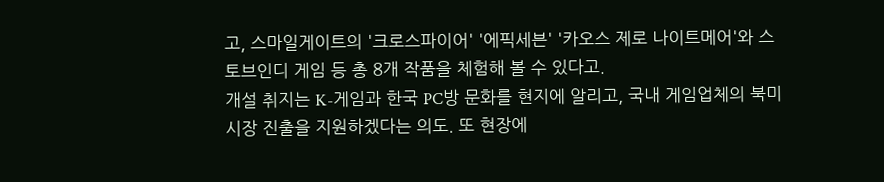고, 스마일게이트의 '크로스파이어' '에픽세븐' '카오스 제로 나이트메어'와 스토브인디 게임 등 총 8개 작품을 체험해 볼 수 있다고.
개설 취지는 K-게임과 한국 PC방 문화를 현지에 알리고, 국내 게임업체의 북미 시장 진출을 지원하겠다는 의도. 또 현장에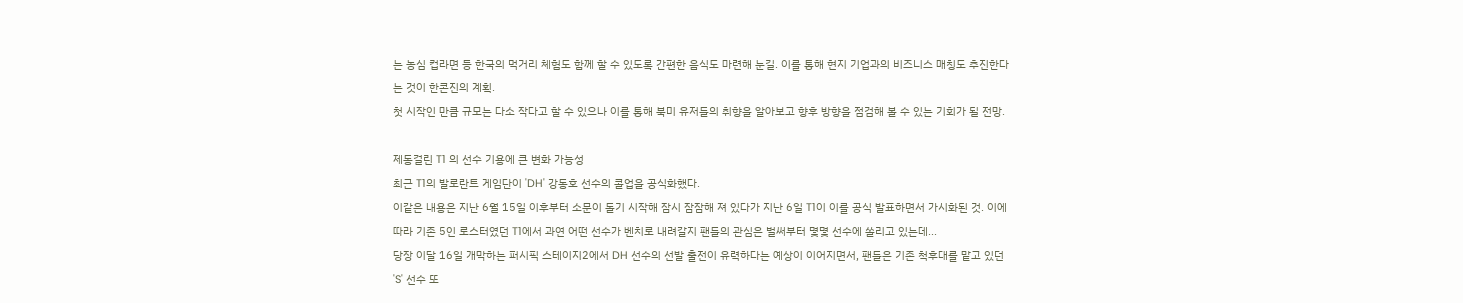는 농심 컵라면 등 한국의 먹거리 체험도 함께 할 수 있도록 간편한 음식도 마련해 눈길. 이를 통해 현지 기업과의 비즈니스 매칭도 추진한다는 것이 한콘진의 계획.
첫 시작인 만큼 규모는 다소 작다고 할 수 있으나 이를 통해 북미 유저들의 취향을 알아보고 향후 방향을 점검해 볼 수 있는 기회가 될 전망.

제동걸린 T1 의 선수 기용에 큰 변화 가능성
최근 T1의 발로란트 게임단이 'DH' 강동호 선수의 콜업을 공식화했다.
이같은 내용은 지난 6월 15일 이후부터 소문이 돌기 시작해 잠시 잠잠해 져 있다가 지난 6일 T1이 이를 공식 발표하면서 가시화된 것. 이에따라 기존 5인 로스터였던 T1에서 과연 어떤 선수가 벤치로 내려갈지 팬들의 관심은 벌써부터 몇몇 선수에 쏠리고 있는데...
당장 이달 16일 개막하는 퍼시픽 스테이지2에서 DH 선수의 선발 출전이 유력하다는 예상이 이어지면서, 팬들은 기존 척후대를 맡고 있던 'S' 선수 또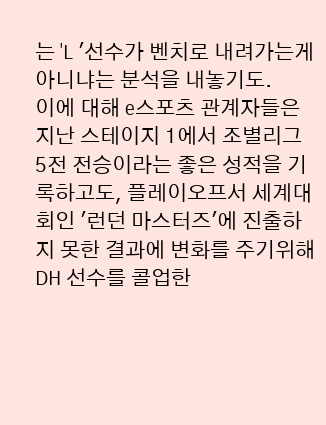는 'L '선수가 벤치로 내려가는게 아니냐는 분석을 내놓기도.
이에 대해 e스포츠 관계자들은 지난 스테이지 1에서 조별리그 5전 전승이라는 좋은 성적을 기록하고도, 플레이오프서 세계대회인 '런던 마스터즈'에 진출하지 못한 결과에 변화를 주기위해 DH 선수를 콜업한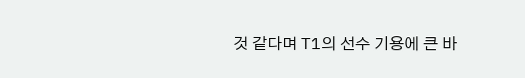것 같다며 T1의 선수 기용에 큰 바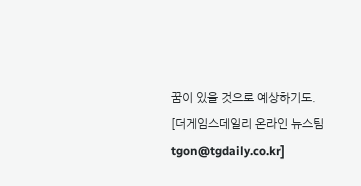꿈이 있을 것으로 예상하기도.
[더게임스데일리 온라인 뉴스팀 tgon@tgdaily.co.kr]